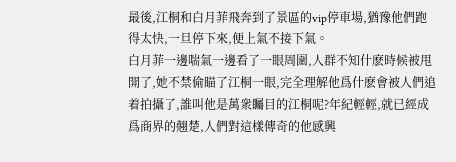最後,江桐和白月菲飛奔到了景區的vip停車場,猶豫他們跑得太快,一旦停下來,便上氣不接下氣。
白月菲一邊喘氣一邊看了一眼周圍,人群不知什麽時候被甩開了,她不禁偷瞄了江桐一眼,完全理解他爲什麽會被人們追着拍攝了,誰叫他是萬衆矚目的江桐呢?年紀輕輕,就已經成爲商界的翹楚,人們對這樣傳奇的他感興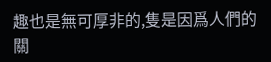趣也是無可厚非的,隻是因爲人們的關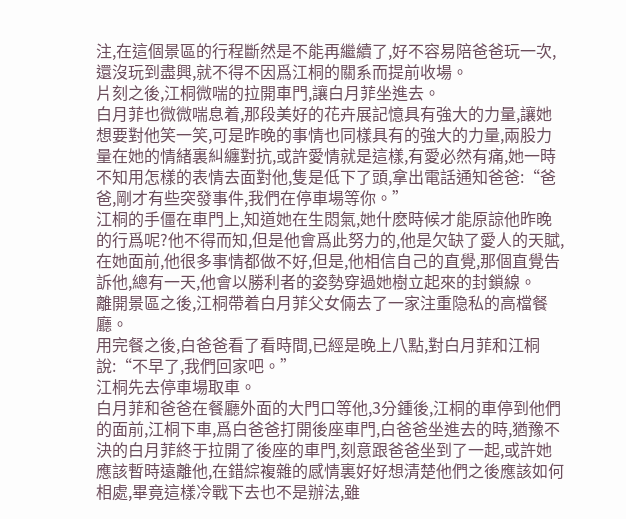注,在這個景區的行程斷然是不能再繼續了,好不容易陪爸爸玩一次,還沒玩到盡興,就不得不因爲江桐的關系而提前收場。
片刻之後,江桐微喘的拉開車門,讓白月菲坐進去。
白月菲也微微喘息着,那段美好的花卉展記憶具有強大的力量,讓她想要對他笑一笑,可是昨晚的事情也同樣具有的強大的力量,兩股力量在她的情緒裏糾纏對抗,或許愛情就是這樣,有愛必然有痛,她一時不知用怎樣的表情去面對他,隻是低下了頭,拿出電話通知爸爸:“爸爸,剛才有些突發事件,我們在停車場等你。”
江桐的手僵在車門上,知道她在生悶氣,她什麽時候才能原諒他昨晚的行爲呢?他不得而知,但是他會爲此努力的,他是欠缺了愛人的天賦,在她面前,他很多事情都做不好,但是,他相信自己的直覺,那個直覺告訴他,總有一天,他會以勝利者的姿勢穿過她樹立起來的封鎖線。
離開景區之後,江桐帶着白月菲父女倆去了一家注重隐私的高檔餐廳。
用完餐之後,白爸爸看了看時間,已經是晚上八點,對白月菲和江桐說:“不早了,我們回家吧。”
江桐先去停車場取車。
白月菲和爸爸在餐廳外面的大門口等他,3分鍾後,江桐的車停到他們的面前,江桐下車,爲白爸爸打開後座車門,白爸爸坐進去的時,猶豫不決的白月菲終于拉開了後座的車門,刻意跟爸爸坐到了一起,或許她應該暫時遠離他,在錯綜複雜的感情裏好好想清楚他們之後應該如何相處,畢竟這樣冷戰下去也不是辦法,雖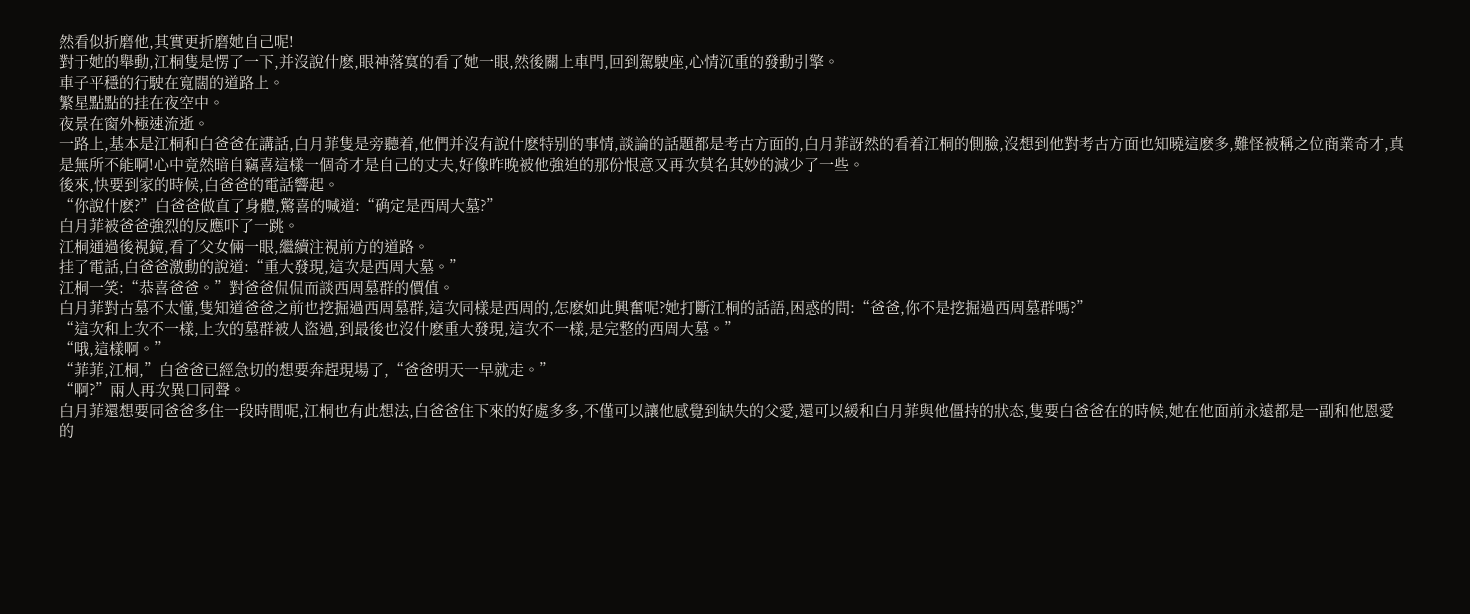然看似折磨他,其實更折磨她自己呢!
對于她的舉動,江桐隻是愣了一下,并沒說什麽,眼神落寞的看了她一眼,然後關上車門,回到駕駛座,心情沉重的發動引擎。
車子平穩的行駛在寬闊的道路上。
繁星點點的挂在夜空中。
夜景在窗外極速流逝。
一路上,基本是江桐和白爸爸在講話,白月菲隻是旁聽着,他們并沒有說什麽特别的事情,談論的話題都是考古方面的,白月菲訝然的看着江桐的側臉,沒想到他對考古方面也知曉這麽多,難怪被稱之位商業奇才,真是無所不能啊!心中竟然暗自竊喜這樣一個奇才是自己的丈夫,好像昨晚被他強迫的那份恨意又再次莫名其妙的減少了一些。
後來,快要到家的時候,白爸爸的電話響起。
“你說什麽?”白爸爸做直了身體,驚喜的喊道:“确定是西周大墓?”
白月菲被爸爸強烈的反應吓了一跳。
江桐通過後視鏡,看了父女倆一眼,繼續注視前方的道路。
挂了電話,白爸爸激動的說道:“重大發現,這次是西周大墓。”
江桐一笑:“恭喜爸爸。”對爸爸侃侃而談西周墓群的價值。
白月菲對古墓不太懂,隻知道爸爸之前也挖掘過西周墓群,這次同樣是西周的,怎麽如此興奮呢?她打斷江桐的話語,困惑的問:“爸爸,你不是挖掘過西周墓群嗎?”
“這次和上次不一樣,上次的墓群被人盜過,到最後也沒什麽重大發現,這次不一樣,是完整的西周大墓。”
“哦,這樣啊。”
“菲菲,江桐,”白爸爸已經急切的想要奔趕現場了,“爸爸明天一早就走。”
“啊?”兩人再次異口同聲。
白月菲還想要同爸爸多住一段時間呢,江桐也有此想法,白爸爸住下來的好處多多,不僅可以讓他感覺到缺失的父愛,還可以緩和白月菲與他僵持的狀态,隻要白爸爸在的時候,她在他面前永遠都是一副和他恩愛的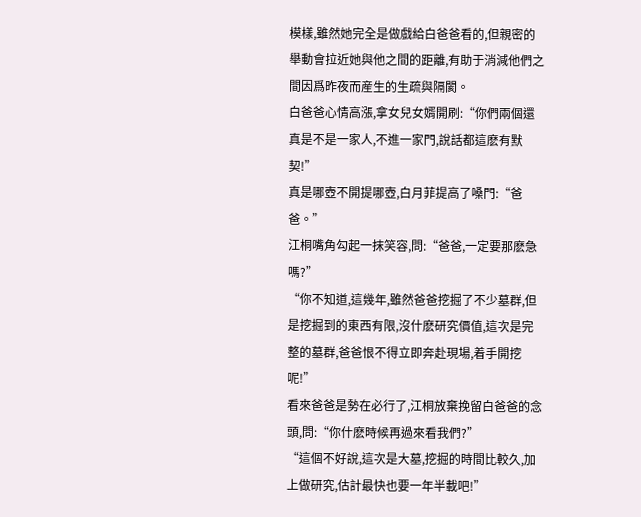模樣,雖然她完全是做戲給白爸爸看的,但親密的舉動會拉近她與他之間的距離,有助于消減他們之間因爲昨夜而産生的生疏與隔閡。
白爸爸心情高漲,拿女兒女婿開刷:“你們兩個還真是不是一家人,不進一家門,說話都這麽有默契!”
真是哪壺不開提哪壺,白月菲提高了嗓門:“爸爸。”
江桐嘴角勾起一抹笑容,問:“爸爸,一定要那麽急嗎?”
“你不知道,這幾年,雖然爸爸挖掘了不少墓群,但是挖掘到的東西有限,沒什麽研究價值,這次是完整的墓群,爸爸恨不得立即奔赴現場,着手開挖呢!”
看來爸爸是勢在必行了,江桐放棄挽留白爸爸的念頭,問:“你什麽時候再過來看我們?”
“這個不好說,這次是大墓,挖掘的時間比較久,加上做研究,估計最快也要一年半載吧!”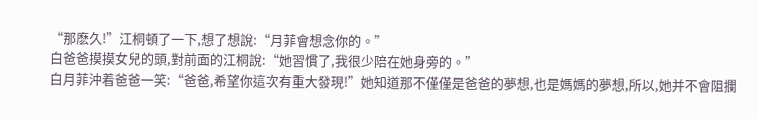“那麽久!”江桐頓了一下,想了想說:“月菲會想念你的。”
白爸爸摸摸女兒的頭,對前面的江桐說:“她習慣了,我很少陪在她身旁的。”
白月菲沖着爸爸一笑:“爸爸,希望你這次有重大發現!”她知道那不僅僅是爸爸的夢想,也是媽媽的夢想,所以,她并不會阻攔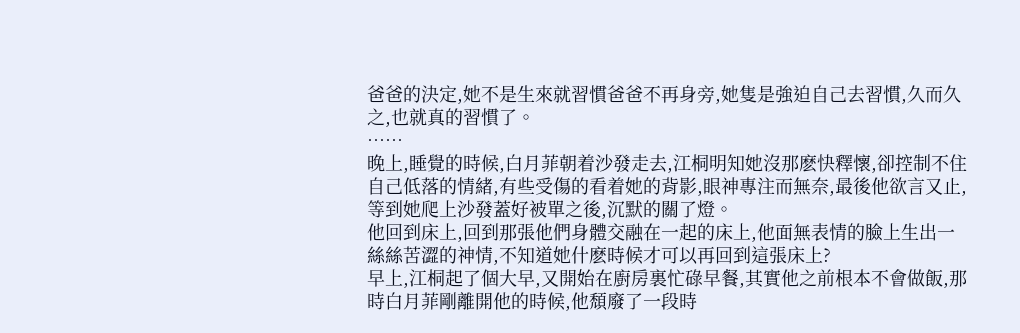爸爸的決定,她不是生來就習慣爸爸不再身旁,她隻是強迫自己去習慣,久而久之,也就真的習慣了。
……
晚上,睡覺的時候,白月菲朝着沙發走去,江桐明知她沒那麽快釋懷,卻控制不住自己低落的情緒,有些受傷的看着她的背影,眼神專注而無奈,最後他欲言又止,等到她爬上沙發蓋好被單之後,沉默的關了燈。
他回到床上,回到那張他們身體交融在一起的床上,他面無表情的臉上生出一絲絲苦澀的神情,不知道她什麽時候才可以再回到這張床上?
早上,江桐起了個大早,又開始在廚房裏忙碌早餐,其實他之前根本不會做飯,那時白月菲剛離開他的時候,他頹廢了一段時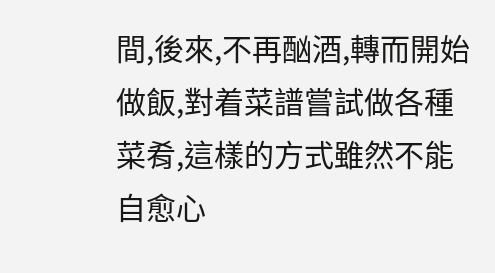間,後來,不再酗酒,轉而開始做飯,對着菜譜嘗試做各種菜肴,這樣的方式雖然不能自愈心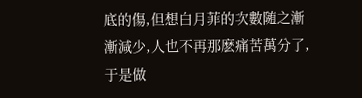底的傷,但想白月菲的次數随之漸漸減少,人也不再那麽痛苦萬分了,于是做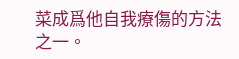菜成爲他自我療傷的方法之一。